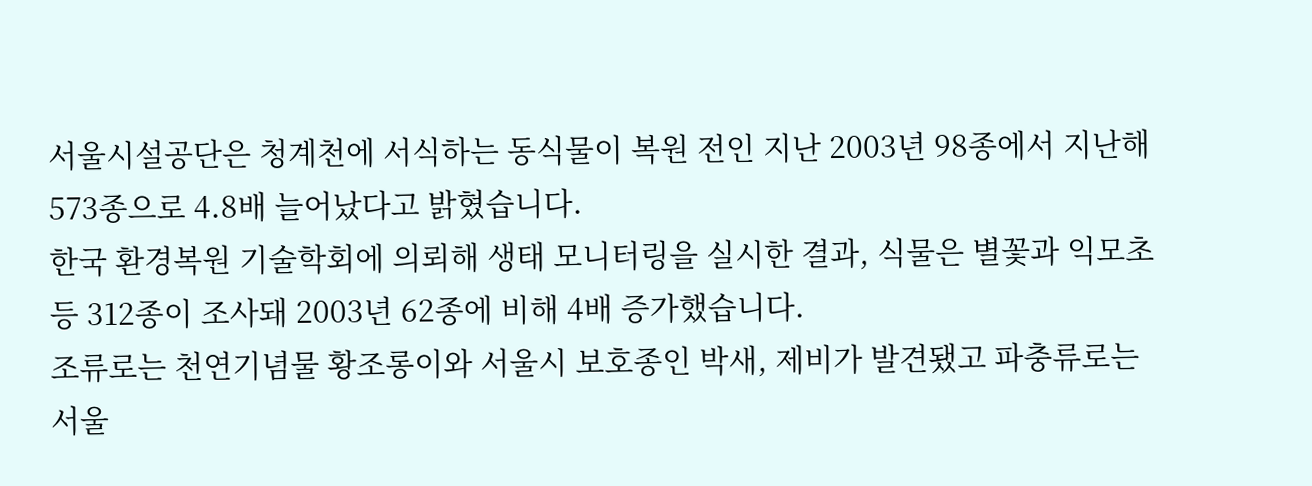서울시설공단은 청계천에 서식하는 동식물이 복원 전인 지난 2003년 98종에서 지난해 573종으로 4.8배 늘어났다고 밝혔습니다.
한국 환경복원 기술학회에 의뢰해 생태 모니터링을 실시한 결과, 식물은 별꽃과 익모초 등 312종이 조사돼 2003년 62종에 비해 4배 증가했습니다.
조류로는 천연기념물 황조롱이와 서울시 보호종인 박새, 제비가 발견됐고 파충류로는 서울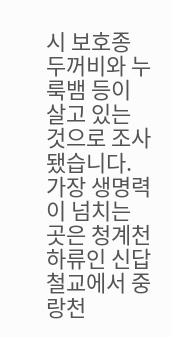시 보호종 두꺼비와 누룩뱀 등이 살고 있는 것으로 조사됐습니다.
가장 생명력이 넘치는 곳은 청계천 하류인 신답철교에서 중랑천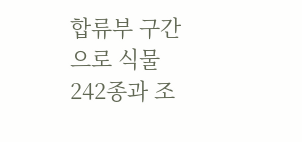합류부 구간으로 식물 242종과 조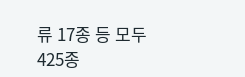류 17종 등 모두 425종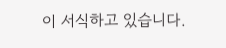이 서식하고 있습니다.